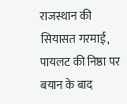राजस्थान की सियासत गरमाई, पायलट की निष्ठा पर बयान के बाद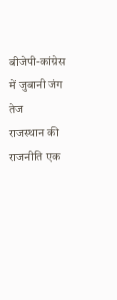बीजेपी-कांग्रेस में जुबानी जंग तेज
राजस्थान की राजनीति एक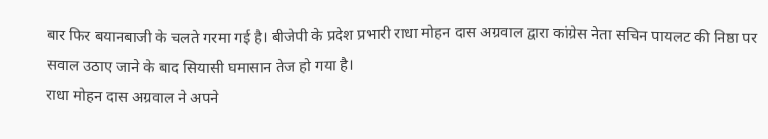बार फिर बयानबाजी के चलते गरमा गई है। बीजेपी के प्रदेश प्रभारी राधा मोहन दास अग्रवाल द्वारा कांग्रेस नेता सचिन पायलट की निष्ठा पर सवाल उठाए जाने के बाद सियासी घमासान तेज हो गया है।
राधा मोहन दास अग्रवाल ने अपने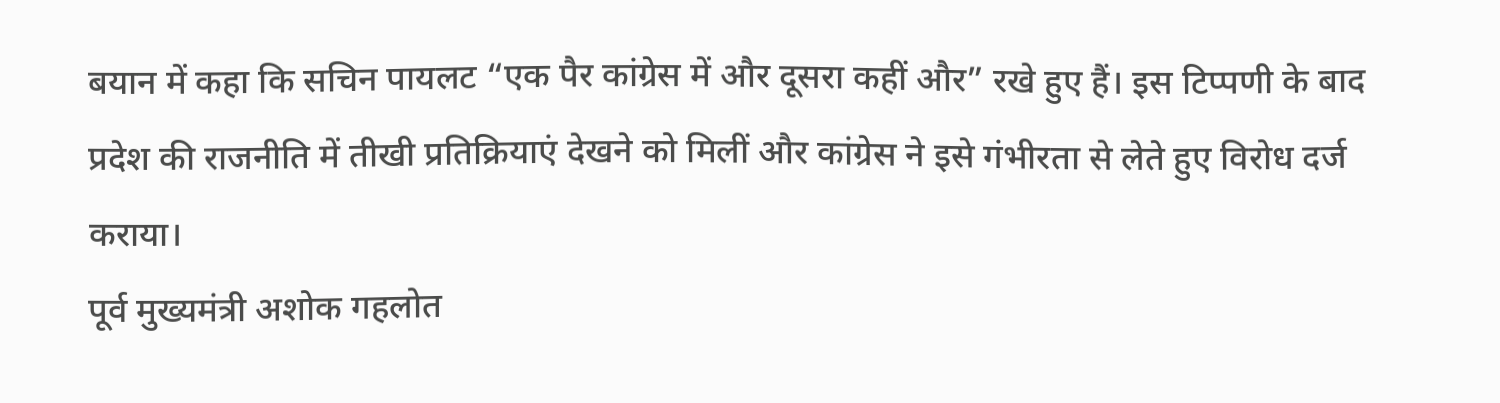बयान में कहा कि सचिन पायलट “एक पैर कांग्रेस में और दूसरा कहीं और” रखे हुए हैं। इस टिप्पणी के बाद प्रदेश की राजनीति में तीखी प्रतिक्रियाएं देखने को मिलीं और कांग्रेस ने इसे गंभीरता से लेते हुए विरोध दर्ज कराया।
पूर्व मुख्यमंत्री अशोक गहलोत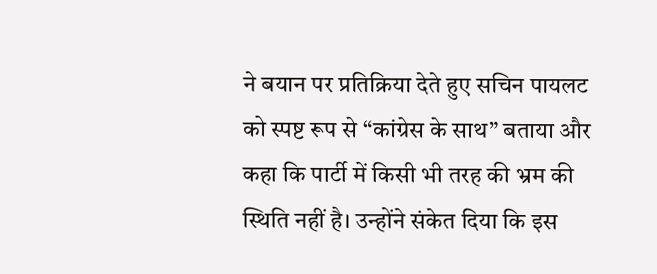ने बयान पर प्रतिक्रिया देते हुए सचिन पायलट को स्पष्ट रूप से “कांग्रेस के साथ” बताया और कहा कि पार्टी में किसी भी तरह की भ्रम की स्थिति नहीं है। उन्होंने संकेत दिया कि इस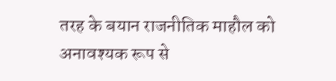तरह के बयान राजनीतिक माहौल को अनावश्यक रूप से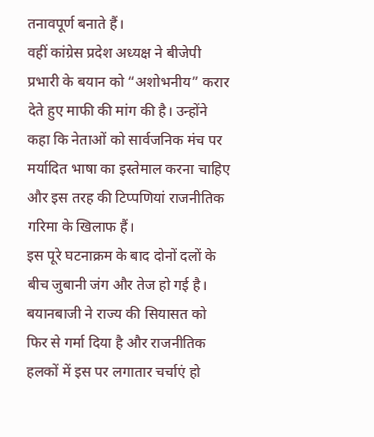तनावपूर्ण बनाते हैं।
वहीं कांग्रेस प्रदेश अध्यक्ष ने बीजेपी प्रभारी के बयान को “अशोभनीय” करार देते हुए माफी की मांग की है। उन्होंने कहा कि नेताओं को सार्वजनिक मंच पर मर्यादित भाषा का इस्तेमाल करना चाहिए और इस तरह की टिप्पणियां राजनीतिक गरिमा के खिलाफ हैं।
इस पूरे घटनाक्रम के बाद दोनों दलों के बीच जुबानी जंग और तेज हो गई है। बयानबाजी ने राज्य की सियासत को फिर से गर्मा दिया है और राजनीतिक हलकों में इस पर लगातार चर्चाएं हो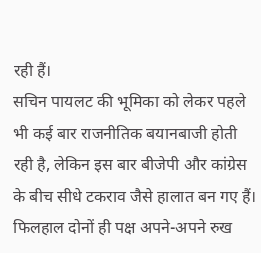रही हैं।
सचिन पायलट की भूमिका को लेकर पहले भी कई बार राजनीतिक बयानबाजी होती रही है, लेकिन इस बार बीजेपी और कांग्रेस के बीच सीधे टकराव जैसे हालात बन गए हैं।
फिलहाल दोनों ही पक्ष अपने-अपने रुख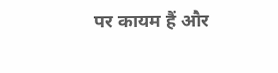पर कायम हैं और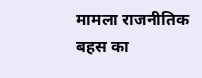मामला राजनीतिक बहस का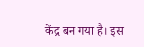केंद्र बन गया है। इस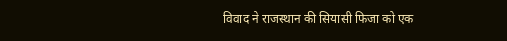विवाद ने राजस्थान की सियासी फिजा को एक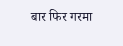बार फिर गरमा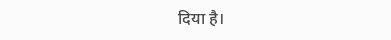दिया है।